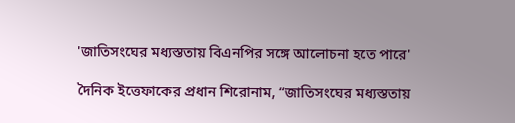'জাতিসংঘের মধ্যস্ততায় বিএনপির সঙ্গে আলোচনা হতে পারে'

দৈনিক ইত্তেফাকের প্রধান শিরোনাম, “জাতিসংঘের মধ্যস্ততায়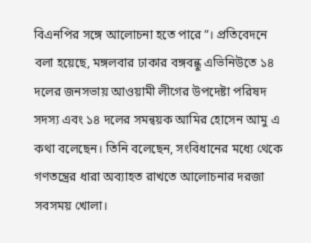বিএনপির সঙ্গে আলোচনা হতে পারে”। প্রতিবেদনে বলা হয়েছে, মঙ্গলবার ঢাকার বঙ্গবন্ধু এভিনিউতে ১৪ দলের জনসভায় আওয়ামী লীগের উপদেষ্টা পরিষদ সদস্য এবং ১৪ দলের সমন্বয়ক আমির হোসেন আমু এ কথা বলেছেন। তিনি বলেছেন, সংবিধানের মধ্যে থেকে গণতন্ত্রের ধারা অব্যাহত রাখতে আলোচনার দরজা সবসময় খোলা।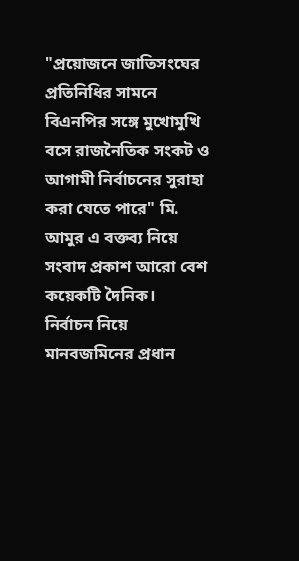"প্রয়োজনে জাতিসংঘের প্রতিনিধির সামনে বিএনপির সঙ্গে মুখোমুখি বসে রাজনৈতিক সংকট ও আগামী নির্বাচনের সুরাহা করা যেতে পারে" মি. আমুর এ বক্তব্য নিয়ে সংবাদ প্রকাশ আরো বেশ কয়েকটি দৈনিক।
নির্বাচন নিয়ে মানবজমিনের প্রধান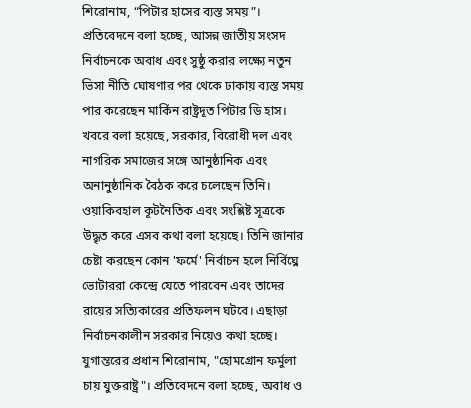শিরোনাম, “পিটার হাসের ব্যস্ত সময়”। প্রতিবেদনে বলা হচ্ছে, আসন্ন জাতীয় সংসদ নির্বাচনকে অবাধ এবং সুষ্ঠু করার লক্ষ্যে নতুন ভিসা নীতি ঘোষণার পর থেকে ঢাকায় ব্যস্ত সময় পার করেছেন মার্কিন রাষ্ট্রদূত পিটার ডি হাস।
খবরে বলা হয়েছে, সরকার, বিরোধী দল এবং নাগরিক সমাজের সঙ্গে আনুষ্ঠানিক এবং অনানুষ্ঠানিক বৈঠক করে চলেছেন তিনি। ওয়াকিবহাল কূটনৈতিক এবং সংশ্লিষ্ট সূত্রকে উদ্ধৃত করে এসব কথা বলা হয়েছে। তিনি জানার চেষ্টা করছেন কোন 'ফর্মে' নির্বাচন হলে নির্বিঘ্নে ভোটাররা কেন্দ্রে যেতে পারবেন এবং তাদের রায়ের সত্যিকারের প্রতিফলন ঘটবে। এছাড়া নির্বাচনকালীন সরকার নিয়েও কথা হচ্ছে।
যুগান্তরের প্রধান শিরোনাম, "হোমগ্রোন ফর্মুলা চায় যুক্তরাষ্ট্র"। প্রতিবেদনে বলা হচ্ছে, অবাধ ও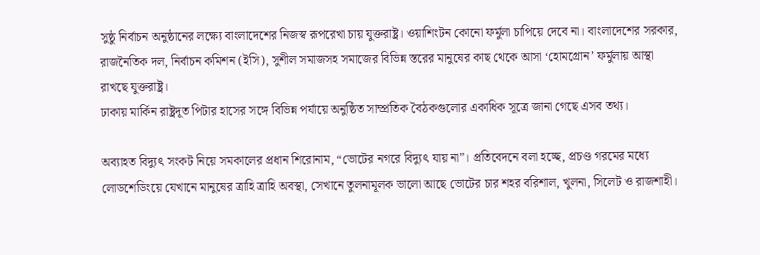সুষ্ঠু নির্বাচন অনুষ্ঠানের লক্ষ্যে বাংলাদেশের নিজস্ব রূপরেখা চায় যুক্তরাষ্ট্র। ওয়াশিংটন কোনো ফর্মুলা চাপিয়ে দেবে না। বাংলাদেশের সরকার, রাজনৈতিক দল, নির্বাচন কমিশন (ইসি), সুশীল সমাজসহ সমাজের বিভিন্ন স্তরের মানুষের কাছ থেকে আসা ‘হোমগ্রোন’ ফর্মুলায় আস্থা রাখছে যুক্তরাষ্ট্র।
ঢাকায় মার্কিন রাষ্ট্রদূত পিটার হাসের সঙ্গে বিভিন্ন পর্যায়ে অনুষ্ঠিত সাম্প্রতিক বৈঠকগুলোর একাধিক সূত্রে জানা গেছে এসব তথ্য।

অব্যাহত বিদ্যুৎ সংকট নিয়ে সমকালের প্রধান শিরোনাম, “ভোটের নগরে বিদ্যুৎ যায় না”। প্রতিবেদনে বলা হচ্ছে, প্রচণ্ড গরমের মধ্যে লোডশেডিংয়ে যেখানে মানুষের ত্রাহি ত্রাহি অবস্থা, সেখানে তুলনামূলক ভালো আছে ভোটের চার শহর বরিশাল, খুলনা, সিলেট ও রাজশাহী।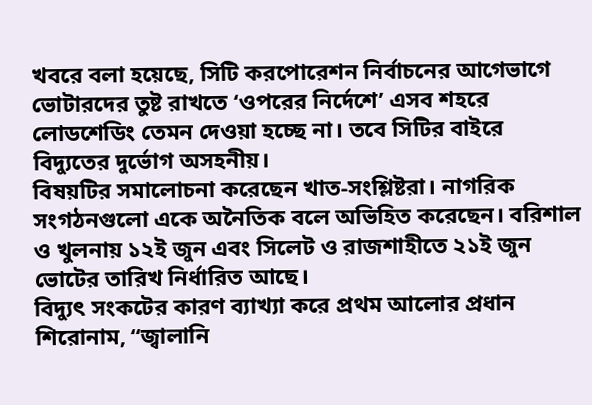খবরে বলা হয়েছে, সিটি করপোরেশন নির্বাচনের আগেভাগে ভোটারদের তুষ্ট রাখতে ‘ওপরের নির্দেশে’ এসব শহরে লোডশেডিং তেমন দেওয়া হচ্ছে না। তবে সিটির বাইরে বিদ্যুতের দুর্ভোগ অসহনীয়।
বিষয়টির সমালোচনা করেছেন খাত-সংশ্লিষ্টরা। নাগরিক সংগঠনগুলো একে অনৈতিক বলে অভিহিত করেছেন। বরিশাল ও খুলনায় ১২ই জুন এবং সিলেট ও রাজশাহীতে ২১ই জুন ভোটের তারিখ নির্ধারিত আছে।
বিদ্যুৎ সংকটের কারণ ব্যাখ্যা করে প্রথম আলোর প্রধান শিরোনাম, “জ্বালানি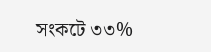সংকটে ৩৩%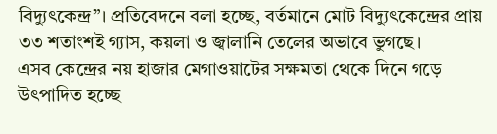বিদ্যুৎকেন্দ্র”। প্রতিবেদনে বলা হচ্ছে, বর্তমানে মোট বিদ্যুৎকেন্দ্রের প্রায় ৩৩ শতাংশই গ্যাস, কয়লা ও জ্বালানি তেলের অভাবে ভুগছে।
এসব কেন্দ্রের নয় হাজার মেগাওয়াটের সক্ষমতা থেকে দিনে গড়ে উৎপাদিত হচ্ছে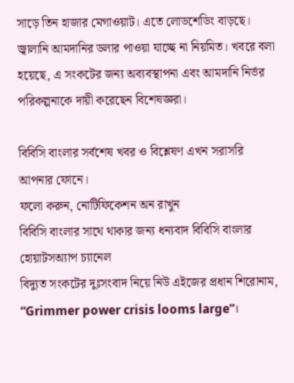সাড়ে তিন হাজার মেগাওয়াট। এতে লোডশেডিং বাড়ছে। জ্বালানি আমদানির ডলার পাওয়া যাচ্ছে না নিয়মিত। খবরে বলা হয়েছে, এ সংকটের জন্য অব্যবস্থাপনা এবং আমদানি নির্ভর পরিকল্পনাকে দায়ী করেছেন বিশেষজ্ঞরা।

বিবিসি বাংলার সর্বশেষ খবর ও বিশ্লেষণ এখন সরাসরি আপনার ফোনে।
ফলো করুন, নোটিফিকেশন অন রাখুন
বিবিসি বাংলার সাথে থাকার জন্য ধন্যবাদ বিবিসি বাংলার হোয়াটসঅ্যাপ চ্যানেল
বিদ্যুত সংকটের দুঃসংবাদ নিয়ে নিউ এইজের প্রধান শিরোনাম, “Grimmer power crisis looms large”।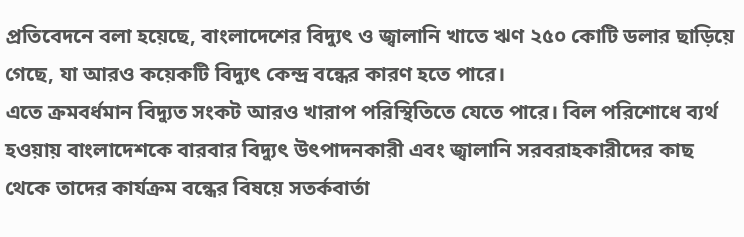প্রতিবেদনে বলা হয়েছে, বাংলাদেশের বিদ্যুৎ ও জ্বালানি খাতে ঋণ ২৫০ কোটি ডলার ছাড়িয়ে গেছে, যা আরও কয়েকটি বিদ্যুৎ কেন্দ্র বন্ধের কারণ হতে পারে।
এতে ক্রমবর্ধমান বিদ্যুত সংকট আরও খারাপ পরিস্থিতিতে যেতে পারে। বিল পরিশোধে ব্যর্থ হওয়ায় বাংলাদেশকে বারবার বিদ্যুৎ উৎপাদনকারী এবং জ্বালানি সরবরাহকারীদের কাছ থেকে তাদের কার্যক্রম বন্ধের বিষয়ে সতর্কবার্তা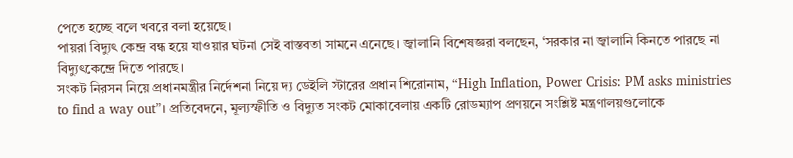পেতে হচ্ছে বলে খবরে বলা হয়েছে।
পায়রা বিদ্যুৎ কেন্দ্র বন্ধ হয়ে যাওয়ার ঘটনা সেই বাস্তবতা সামনে এনেছে। জ্বালানি বিশেষজ্ঞরা বলছেন, ‘সরকার না জ্বালানি কিনতে পারছে না বিদ্যুৎকেন্দ্রে দিতে পারছে।
সংকট নিরসন নিয়ে প্রধানমন্ত্রীর নির্দেশনা নিয়ে দ্য ডেইলি স্টারের প্রধান শিরোনাম, “High Inflation, Power Crisis: PM asks ministries to find a way out”। প্রতিবেদনে, মূল্যস্ফীতি ও বিদ্যুত সংকট মোকাবেলায় একটি রোডম্যাপ প্রণয়নে সংশ্লিষ্ট মন্ত্রণালয়গুলোকে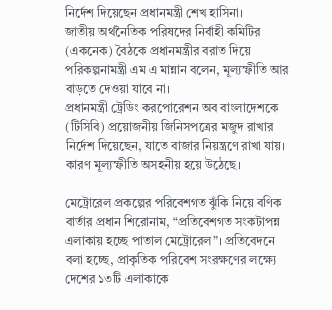নির্দেশ দিয়েছেন প্রধানমন্ত্রী শেখ হাসিনা।
জাতীয় অর্থনৈতিক পরিষদের নির্বাহী কমিটির (একনেক) বৈঠকে প্রধানমন্ত্রীর বরাত দিয়ে পরিকল্পনামন্ত্রী এম এ মান্নান বলেন, মূল্যস্ফীতি আর বাড়তে দেওয়া যাবে না।
প্রধানমন্ত্রী ট্রেডিং করপোরেশন অব বাংলাদেশকে (টিসিবি) প্রয়োজনীয় জিনিসপত্রের মজুদ রাখার নির্দেশ দিয়েছেন, যাতে বাজার নিয়ন্ত্রণে রাখা যায়। কারণ মূল্যস্ফীতি অসহনীয় হয়ে উঠেছে।

মেট্রোরেল প্রকল্পের পরিবেশগত ঝুঁকি নিয়ে বণিক বার্তার প্রধান শিরোনাম, “প্রতিবেশগত সংকটাপন্ন এলাকায় হচ্ছে পাতাল মেট্রোরেল”। প্রতিবেদনে বলা হচ্ছে, প্রাকৃতিক পরিবেশ সংরক্ষণের লক্ষ্যে দেশের ১৩টি এলাকাকে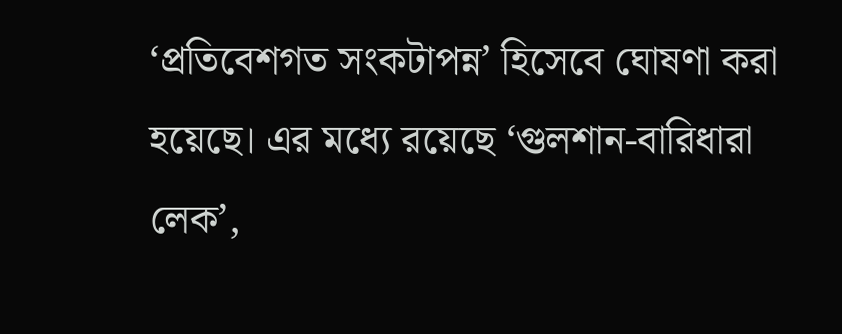‘প্রতিবেশগত সংকটাপন্ন’ হিসেবে ঘোষণা করা হয়েছে। এর মধ্যে রয়েছে ‘গুলশান-বারিধারা লেক’,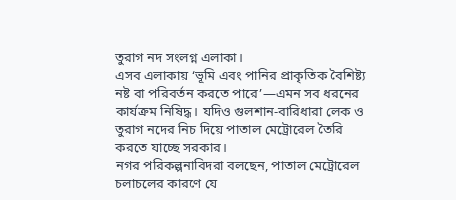তুরাগ নদ সংলগ্ন এলাকা।
এসব এলাকায় ‘ভূমি এবং পানির প্রাকৃতিক বৈশিষ্ট্য নষ্ট বা পরিবর্তন করতে পারে’—এমন সব ধরনের কার্যক্রম নিষিদ্ধ। যদিও গুলশান-বারিধারা লেক ও তুরাগ নদের নিচ দিয়ে পাতাল মেট্রোরেল তৈরি করতে যাচ্ছে সরকার।
নগর পরিকল্পনাবিদরা বলছেন, পাতাল মেট্রোরেল চলাচলের কারণে যে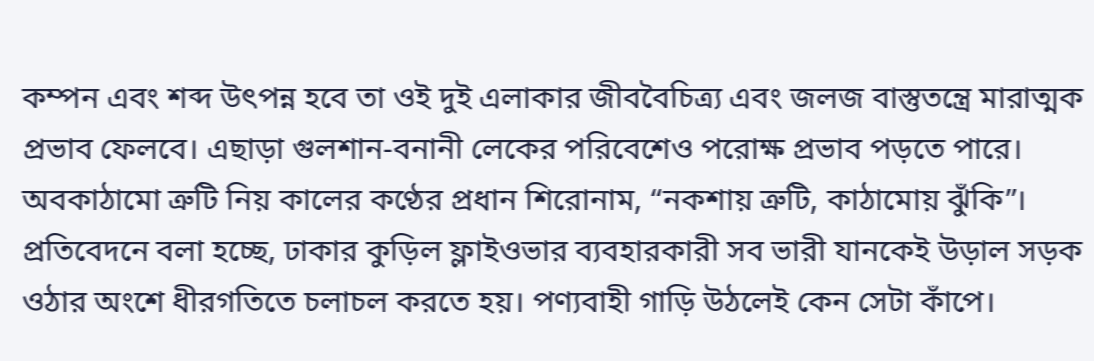কম্পন এবং শব্দ উৎপন্ন হবে তা ওই দুই এলাকার জীববৈচিত্র্য এবং জলজ বাস্তুতন্ত্রে মারাত্মক প্রভাব ফেলবে। এছাড়া গুলশান-বনানী লেকের পরিবেশেও পরোক্ষ প্রভাব পড়তে পারে।
অবকাঠামো ত্রুটি নিয় কালের কণ্ঠের প্রধান শিরোনাম, “নকশায় ত্রুটি, কাঠামোয় ঝুঁকি”। প্রতিবেদনে বলা হচ্ছে, ঢাকার কুড়িল ফ্লাইওভার ব্যবহারকারী সব ভারী যানকেই উড়াল সড়ক ওঠার অংশে ধীরগতিতে চলাচল করতে হয়। পণ্যবাহী গাড়ি উঠলেই কেন সেটা কাঁপে।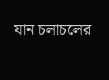যান চলাচলের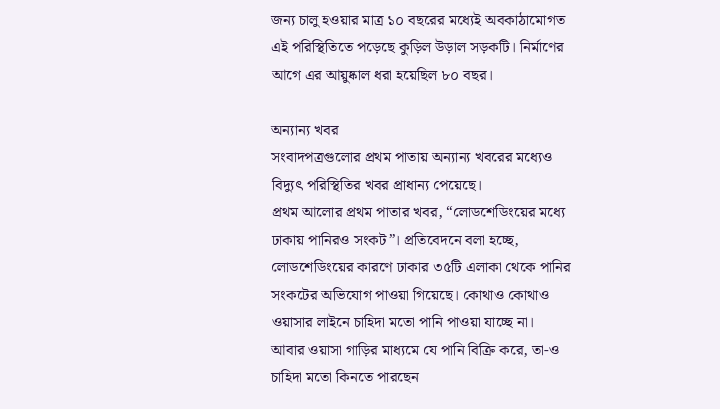জন্য চালু হওয়ার মাত্র ১০ বছরের মধ্যেই অবকাঠামোগত এই পরিস্থিতিতে পড়েছে কুড়িল উড়াল সড়কটি। নির্মাণের আগে এর আয়ুষ্কাল ধরা হয়েছিল ৮০ বছর।

অন্যান্য খবর
সংবাদপত্রগুলোর প্রথম পাতায় অন্যান্য খবরের মধ্যেও বিদ্যুৎ পরিস্থিতির খবর প্রাধান্য পেয়েছে।
প্রথম আলোর প্রথম পাতার খবর, “লোডশেডিংয়ের মধ্যে ঢাকায় পানিরও সংকট”। প্রতিবেদনে বলা হচ্ছে, লোডশেডিংয়ের কারণে ঢাকার ৩৫টি এলাকা থেকে পানির সংকটের অভিযোগ পাওয়া গিয়েছে। কোথাও কোথাও ওয়াসার লাইনে চাহিদা মতো পানি পাওয়া যাচ্ছে না।
আবার ওয়াসা গাড়ির মাধ্যমে যে পানি বিক্রি করে, তা-ও চাহিদা মতো কিনতে পারছেন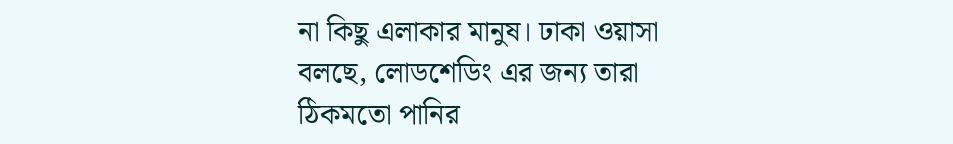না কিছু এলাকার মানুষ। ঢাকা ওয়াসা বলছে, লোডশেডিং এর জন্য তারা ঠিকমতো পানির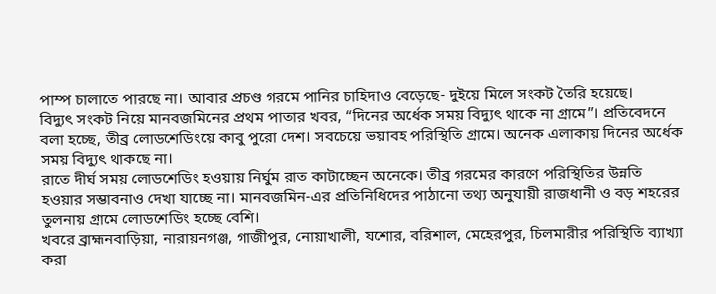পাম্প চালাতে পারছে না। আবার প্রচণ্ড গরমে পানির চাহিদাও বেড়েছে- দুইয়ে মিলে সংকট তৈরি হয়েছে।
বিদ্যুৎ সংকট নিয়ে মানবজমিনের প্রথম পাতার খবর, “দিনের অর্ধেক সময় বিদ্যুৎ থাকে না গ্রামে”। প্রতিবেদনে বলা হচ্ছে, তীব্র লোডশেডিংয়ে কাবু পুরো দেশ। সবচেয়ে ভয়াবহ পরিস্থিতি গ্রামে। অনেক এলাকায় দিনের অর্ধেক সময় বিদ্যুৎ থাকছে না।
রাতে দীর্ঘ সময় লোডশেডিং হওয়ায় নির্ঘুম রাত কাটাচ্ছেন অনেকে। তীব্র গরমের কারণে পরিস্থিতির উন্নতি হওয়ার সম্ভাবনাও দেখা যাচ্ছে না। মানবজমিন-এর প্রতিনিধিদের পাঠানো তথ্য অনুযায়ী রাজধানী ও বড় শহরের তুলনায় গ্রামে লোডশেডিং হচ্ছে বেশি।
খবরে ব্রাহ্মনবাড়িয়া, নারায়নগঞ্জ, গাজীপুর, নোয়াখালী, যশোর, বরিশাল, মেহেরপুর, চিলমারীর পরিস্থিতি ব্যাখ্যা করা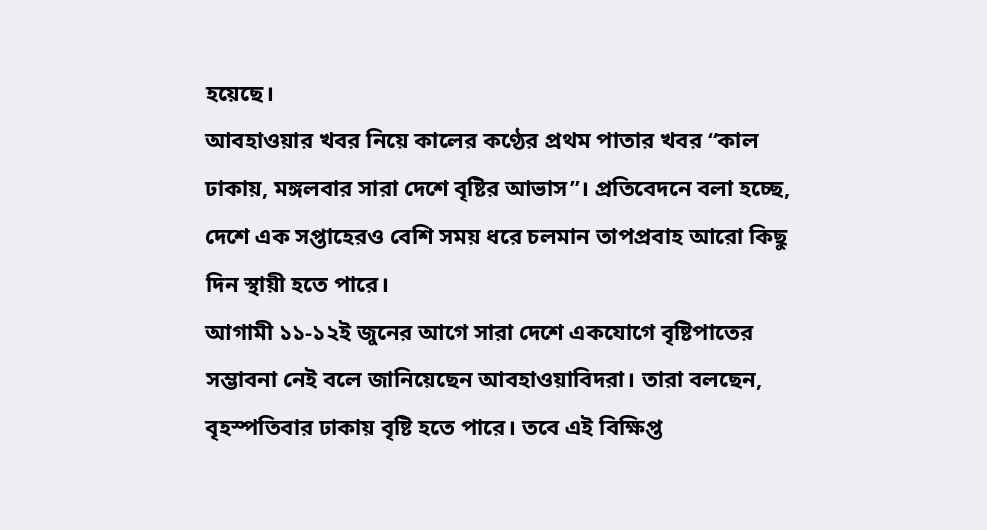হয়েছে।
আবহাওয়ার খবর নিয়ে কালের কণ্ঠের প্রথম পাতার খবর “কাল ঢাকায়, মঙ্গলবার সারা দেশে বৃষ্টির আভাস”। প্রতিবেদনে বলা হচ্ছে, দেশে এক সপ্তাহেরও বেশি সময় ধরে চলমান তাপপ্রবাহ আরো কিছু দিন স্থায়ী হতে পারে।
আগামী ১১-১২ই জুনের আগে সারা দেশে একযোগে বৃষ্টিপাতের সম্ভাবনা নেই বলে জানিয়েছেন আবহাওয়াবিদরা। তারা বলছেন, বৃহস্পতিবার ঢাকায় বৃষ্টি হতে পারে। তবে এই বিক্ষিপ্ত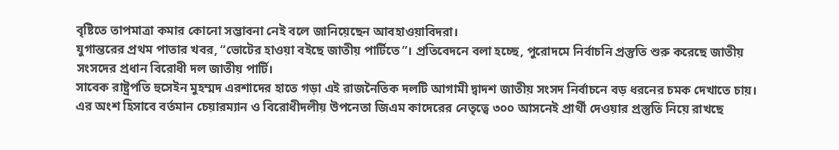বৃষ্টিতে তাপমাত্রা কমার কোনো সম্ভাবনা নেই বলে জানিয়েছেন আবহাওয়াবিদরা।
যুগান্তরের প্রথম পাতার খবর, “ভোটের হাওয়া বইছে জাতীয় পার্টিতে”। প্রতিবেদনে বলা হচ্ছে, পুরোদমে নির্বাচনি প্রস্তুতি শুরু করেছে জাতীয় সংসদের প্রধান বিরোধী দল জাতীয় পার্টি।
সাবেক রাষ্ট্রপতি হুসেইন মুহম্মদ এরশাদের হাতে গড়া এই রাজনৈতিক দলটি আগামী দ্বাদশ জাতীয় সংসদ নির্বাচনে বড় ধরনের চমক দেখাতে চায়। এর অংশ হিসাবে বর্তমান চেয়ারম্যান ও বিরোধীদলীয় উপনেতা জিএম কাদেরের নেতৃত্বে ৩০০ আসনেই প্রার্থী দেওয়ার প্রস্তুতি নিয়ে রাখছে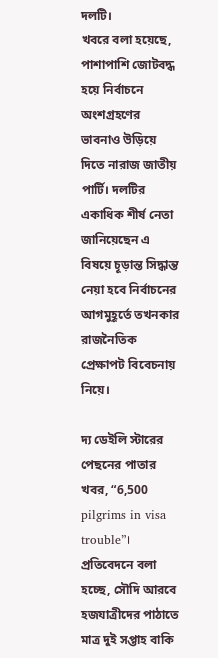দলটি।
খবরে বলা হয়েছে, পাশাপাশি জোটবদ্ধ হয়ে নির্বাচনে অংশগ্রহণের ভাবনাও উড়িয়ে দিতে নারাজ জাতীয় পার্টি। দলটির একাধিক শীর্ষ নেতা জানিয়েছেন এ বিষয়ে চূড়ান্ত সিদ্ধান্ত নেয়া হবে নির্বাচনের আগমুহূর্তে তখনকার রাজনৈতিক প্রেক্ষাপট বিবেচনায় নিয়ে।

দ্য ডেইলি স্টারের পেছনের পাতার খবর, “6,500 pilgrims in visa trouble”। প্রতিবেদনে বলা হচ্ছে, সৌদি আরবে হজযাত্রীদের পাঠাতে মাত্র দুই সপ্তাহ বাকি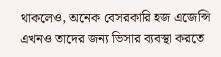থাকলেও, অনেক বেসরকারি হজ এজেন্সি এখনও তাদের জন্য ভিসার ব্যবস্থা করতে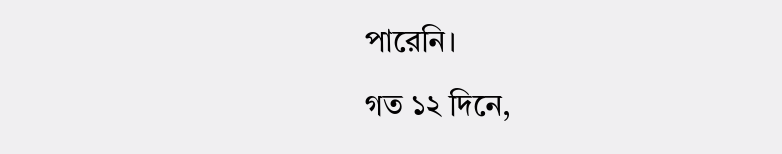পারেনি।
গত ১২ দিনে,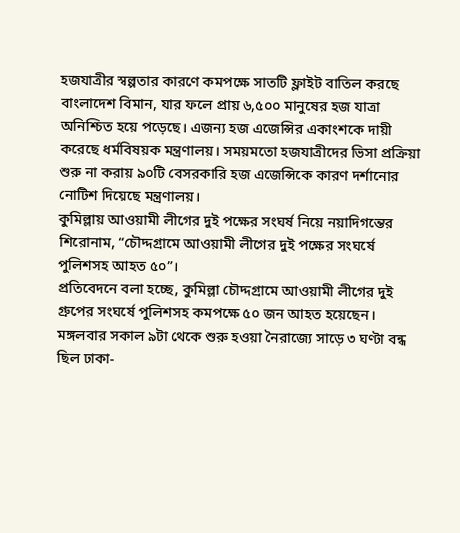হজযাত্রীর স্বল্পতার কারণে কমপক্ষে সাতটি ফ্লাইট বাতিল করছে বাংলাদেশ বিমান, যার ফলে প্রায় ৬,৫০০ মানুষের হজ যাত্রা অনিশ্চিত হয়ে পড়েছে। এজন্য হজ এজেন্সির একাংশকে দায়ী করেছে ধর্মবিষয়ক মন্ত্রণালয়। সময়মতো হজযাত্রীদের ভিসা প্রক্রিয়া শুরু না করায় ৯০টি বেসরকারি হজ এজেন্সিকে কারণ দর্শানোর নোটিশ দিয়েছে মন্ত্রণালয়।
কুমিল্লায় আওয়ামী লীগের দুই পক্ষের সংঘর্ষ নিয়ে নয়াদিগন্তের শিরোনাম, “চৌদ্দগ্রামে আওয়ামী লীগের দুই পক্ষের সংঘর্ষে পুলিশসহ আহত ৫০”।
প্রতিবেদনে বলা হচ্ছে, কুমিল্লা চৌদ্দগ্রামে আওয়ামী লীগের দুই গ্রুপের সংঘর্ষে পুলিশসহ কমপক্ষে ৫০ জন আহত হয়েছেন। মঙ্গলবার সকাল ৯টা থেকে শুরু হওয়া নৈরাজ্যে সাড়ে ৩ ঘণ্টা বন্ধ ছিল ঢাকা-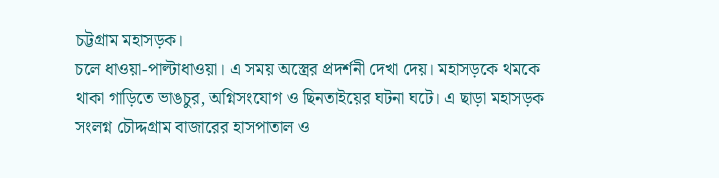চট্টগ্রাম মহাসড়ক।
চলে ধাওয়া-পাল্টাধাওয়া। এ সময় অস্ত্রের প্রদর্শনী দেখা দেয়। মহাসড়কে থমকে থাকা গাড়িতে ভাঙচুর, অগ্নিসংযোগ ও ছিনতাইয়ের ঘটনা ঘটে। এ ছাড়া মহাসড়ক সংলগ্ন চৌদ্দগ্রাম বাজারের হাসপাতাল ও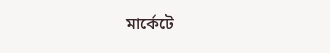মার্কেটে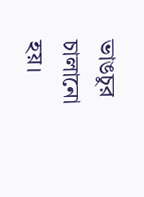ভাঙচুর চালানো হয়।